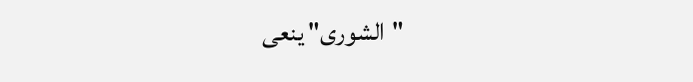"الشورى" ينعى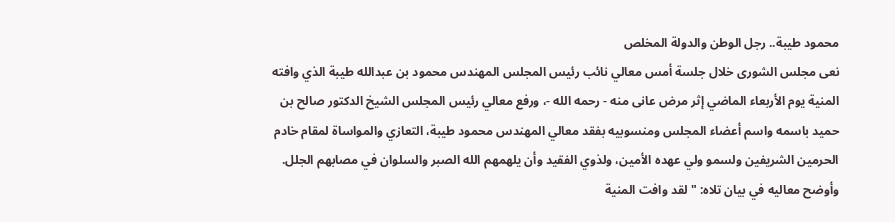محمود طيبة.. رجل الوطن والدولة المخلص
نعى مجلس الشورى خلال جلسة أمس معالي نائب رئيس المجلس المهندس محمود بن عبدالله طيبة الذي وافته المنية يوم الأربعاء الماضي إثر مرض عانى منه - رحمه الله -، ورفع معالي رئيس المجلس الشيخ الدكتور صالح بن حميد باسمه واسم أعضاء المجلس ومنسوبيه بفقد معالي المهندس محمود طيبة، التعازي والمواساة لمقام خادم الحرمين الشريفين ولسمو ولي عهده الأمين، ولذوي الفقيد وأن يلهمهم الله الصبر والسلوان في مصابهم الجلل.
وأوضح معاليه في بيان تلاه: "لقد وافت المنية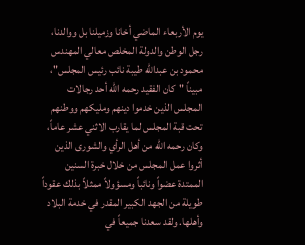يوم الأربعاء الماضي أخانا وزميلنا بل ووالدنا، رجل الوطن والدولة المخلص معالي المهندس محمود بن عبدالله طيبة نائب رئيس المجلس"، مبيناً "كان الفقيد رحمه الله أحد رجالات المجلس الذين خدموا دينهم ومليكهم ووطنهم تحت قبة المجلس لما يقارب الاثني عشر عاماً، وكان رحمه الله من أهل الرأي والشورى الذين أثروا عمل المجلس من خلال خبرة السنين الممتدة عضواً ونائباً ومسؤولاً ممثلاً بذلك عقوداً طويلة من الجهد الكبير المقدر في خدمة البلاد وأهلها. ولقد سعدنا جميعاً في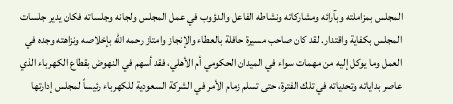المجلس بمزاملته وبآرائه ومشاركاته ونشاطه الفاعل والدؤوب في عمل المجلس ولجانه وجلساته فكان يدير جلسات المجلس بكفاية واقتدار. لقد كان صاحب مسيرة حافلة بالعطاء والإنجاز وامتاز رحمه الله بإخلاصه ونزاهته وجده في العمل وما يوكل إليه من مهمات سواء في الميدان الحكومي أم الأهلي، فقد أسهم في النهوض بقطاع الكهرباء الذي عاصر بداياته وتحدياته في تلك الفترة، حتى تسلم زمام الأمر في الشركة السعودية للكهرباء رئيساً لمجلس إدارتها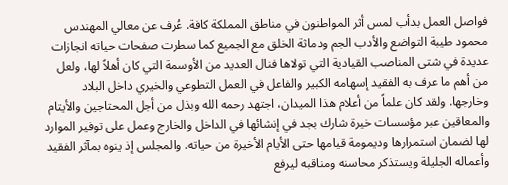فواصل العمل بدأب لمس أثر المواطنون في مناطق المملكة كافة. عُرف عن معالي المهندس محمود طيبة التواضع والأدب الجم ودماثة الخلق مع الجميع كما سطرت صفحات حياته انجازات عديدة في شتى المناصب القيادية التي تولاها فنال العديد من الأوسمة التي كان أهلاً لها، ولعل من أهم ما عرف به الفقيد إسهامه الكبير والفاعل في العمل التطوعي والخيري داخل البلاد وخارجها. ولقد كان علماً من أعلام هذا الميدان، اجتهد رحمه الله وبذل من أجل المحتاجين والأيتام والمعاقين عبر مؤسسات خيرة شارك بجد في إنشائها في الداخل والخارج وعمل على توفير الموارد لها لضمان استمرارها وديمومة قيامها حتى الأيام الأخيرة من حياته. والمجلس إذ ينوه بمآثر الفقيد وأعماله الجليلة ويستذكر محاسنه ومناقبه ليرفع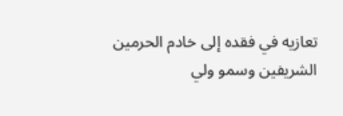تعازيه في فقده إلى خادم الحرمين الشريفين وسمو ولي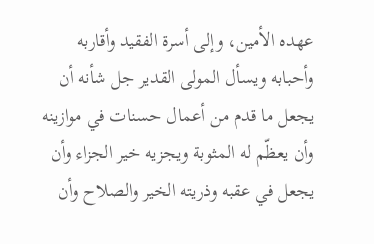عهده الأمين، وإلى أسرة الفقيد وأقاربه وأحبابه ويسأل المولى القدير جل شأنه أن يجعل ما قدم من أعمال حسنات في موازينه وأن يعظّم له المثوبة ويجزيه خير الجزاء وأن يجعل في عقبه وذريته الخير والصلاح وأن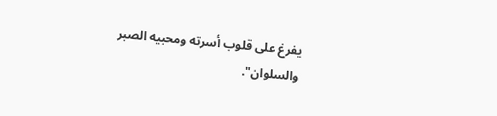يفرغ على قلوب أسرته ومحبيه الصبر والسلوان".